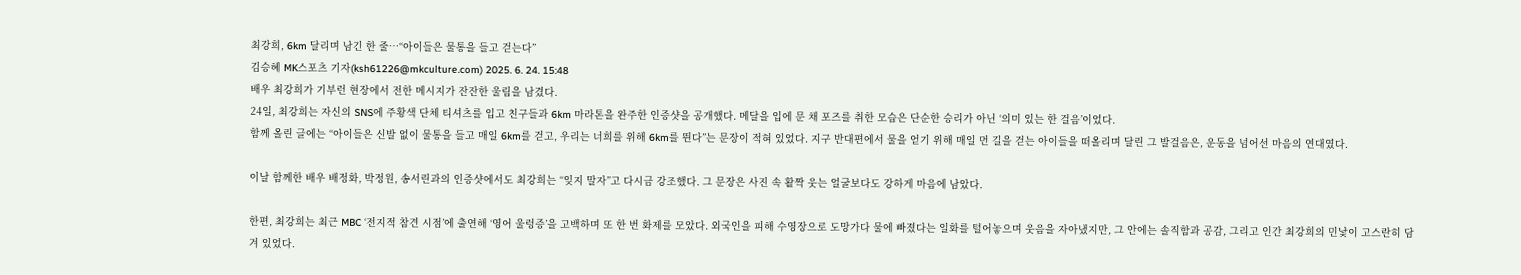최강희, 6km 달리며 남긴 한 줄…“아이들은 물통을 들고 걷는다”
김승혜 MK스포츠 기자(ksh61226@mkculture.com) 2025. 6. 24. 15:48
배우 최강희가 기부런 현장에서 전한 메시지가 잔잔한 울림을 남겼다.
24일, 최강희는 자신의 SNS에 주황색 단체 티셔츠를 입고 친구들과 6km 마라톤을 완주한 인증샷을 공개했다. 메달을 입에 문 채 포즈를 취한 모습은 단순한 승리가 아닌 ‘의미 있는 한 걸음’이었다.
함께 올린 글에는 “아이들은 신발 없이 물통을 들고 매일 6km를 걷고, 우리는 너희를 위해 6km를 뛴다”는 문장이 적혀 있었다. 지구 반대편에서 물을 얻기 위해 매일 먼 길을 걷는 아이들을 떠올리며 달린 그 발걸음은, 운동을 넘어선 마음의 연대였다.

이날 함께한 배우 배정화, 박정원, 송서린과의 인증샷에서도 최강희는 “잊지 말자”고 다시금 강조했다. 그 문장은 사진 속 활짝 웃는 얼굴보다도 강하게 마음에 남았다.

한편, 최강희는 최근 MBC ‘전지적 참견 시점’에 출연해 ‘영어 울렁증’을 고백하며 또 한 번 화제를 모았다. 외국인을 피해 수영장으로 도망가다 물에 빠졌다는 일화를 털어놓으며 웃음을 자아냈지만, 그 안에는 솔직함과 공감, 그리고 인간 최강희의 민낯이 고스란히 담겨 있었다.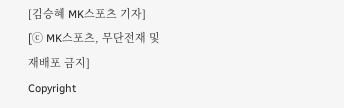[김승혜 MK스포츠 기자]
[ⓒ MK스포츠, 무단전재 및 재배포 금지]
Copyright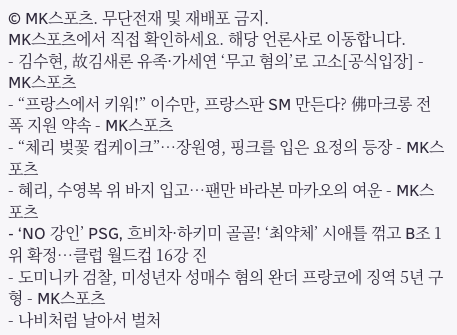© MK스포츠. 무단전재 및 재배포 금지.
MK스포츠에서 직접 확인하세요. 해당 언론사로 이동합니다.
- 김수현, 故김새론 유족·가세연 ‘무고 혐의’로 고소[공식입장] - MK스포츠
- “프랑스에서 키워!” 이수만, 프랑스판 SM 만든다? 佛마크롱 전폭 지원 약속 - MK스포츠
- “체리 벚꽃 컵케이크”…장원영, 핑크를 입은 요정의 등장 - MK스포츠
- 혜리, 수영복 위 바지 입고…팬만 바라본 마카오의 여운 - MK스포츠
- ‘NO 강인’ PSG, 흐비차·하키미 골골! ‘최약체’ 시애틀 꺾고 B조 1위 확정…클럽 월드컵 16강 진
- 도미니카 검찰, 미성년자 성매수 혐의 완더 프랑코에 징역 5년 구형 - MK스포츠
- 나비처럼 날아서 벌처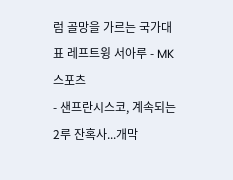럼 골망을 가르는 국가대표 레프트윙 서아루 - MK스포츠
- 샌프란시스코, 계속되는 2루 잔혹사...개막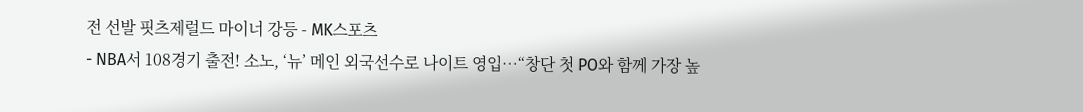전 선발 핏츠제럴드 마이너 강등 - MK스포츠
- NBA서 108경기 출전! 소노, ‘뉴’ 메인 외국선수로 나이트 영입…“창단 첫 PO와 함께 가장 높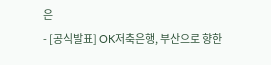은
- [공식발표] OK저축은행, 부산으로 향한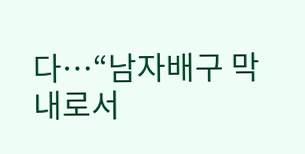다…“남자배구 막내로서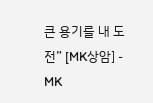큰 용기를 내 도전” [MK상암] - MK